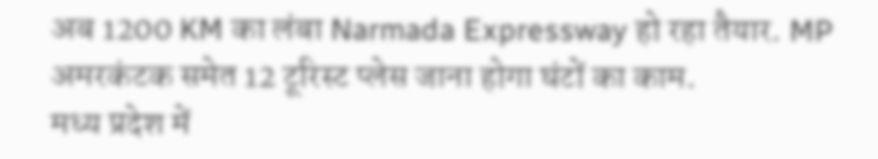अब 1200 KM का लंबा Narmada Expressway हो रहा तैयार. MP अमरकंटक समेत 12 टूरिस्ट प्लेस जाना होगा घंटों का काम.
मध्य प्रदेश में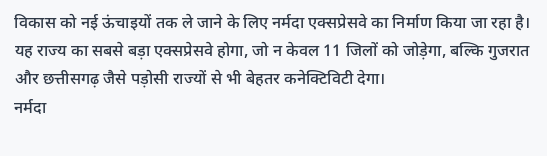विकास को नई ऊंचाइयों तक ले जाने के लिए नर्मदा एक्सप्रेसवे का निर्माण किया जा रहा है। यह राज्य का सबसे बड़ा एक्सप्रेसवे होगा, जो न केवल 11 जिलों को जोड़ेगा, बल्कि गुजरात और छत्तीसगढ़ जैसे पड़ोसी राज्यों से भी बेहतर कनेक्टिविटी देगा।
नर्मदा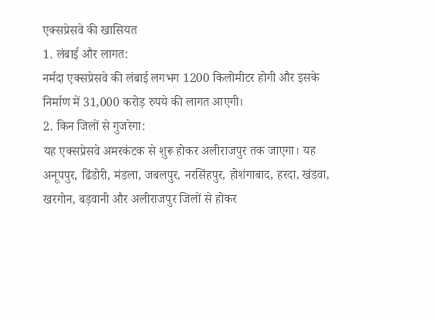एक्सप्रेसवे की खासियत
1. लंबाई और लागत:
नर्मदा एक्सप्रेसवे की लंबाई लगभग 1200 किलोमीटर होगी और इसके निर्माण में 31,000 करोड़ रुपये की लागत आएगी।
2. किन जिलों से गुजरेगा:
यह एक्सप्रेसवे अमरकंटक से शुरू होकर अलीराजपुर तक जाएगा। यह अनूपपुर, ढिंडोरी, मंडला, जबलपुर, नरसिंहपुर, होशंगाबाद, हरदा, खंडवा, खरगोन, बड़वानी और अलीराजपुर जिलों से होकर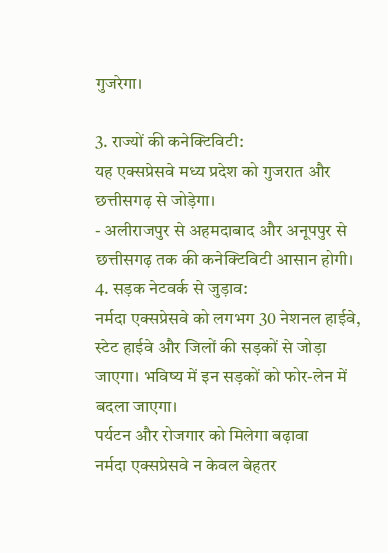गुजरेगा।

3. राज्यों की कनेक्टिविटी:
यह एक्सप्रेसवे मध्य प्रदेश को गुजरात और छत्तीसगढ़ से जोड़ेगा।
- अलीराजपुर से अहमदाबाद और अनूपपुर से छत्तीसगढ़ तक की कनेक्टिविटी आसान होगी।
4. सड़क नेटवर्क से जुड़ाव:
नर्मदा एक्सप्रेसवे को लगभग 30 नेशनल हाईवे, स्टेट हाईवे और जिलों की सड़कों से जोड़ा जाएगा। भविष्य में इन सड़कों को फोर-लेन में बदला जाएगा।
पर्यटन और रोजगार को मिलेगा बढ़ावा
नर्मदा एक्सप्रेसवे न केवल बेहतर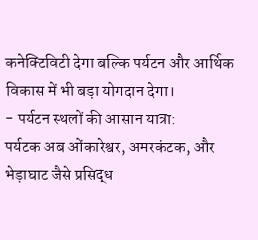कनेक्टिविटी देगा बल्कि पर्यटन और आर्थिक विकास में भी बड़ा योगदान देगा।
- पर्यटन स्थलों की आसान यात्रा:
पर्यटक अब ओंकारेश्वर, अमरकंटक, और भेड़ाघाट जैसे प्रसिद्ध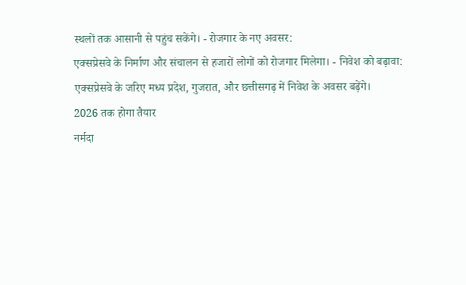स्थलों तक आसानी से पहुंच सकेंगे। - रोजगार के नए अवसर:
एक्सप्रेसवे के निर्माण और संचालन से हजारों लोगों को रोजगार मिलेगा। - निवेश को बढ़ावा:
एक्सप्रेसवे के जरिए मध्य प्रदेश, गुजरात, और छत्तीसगढ़ में निवेश के अवसर बढ़ेंगे।
2026 तक होगा तैयार
नर्मदा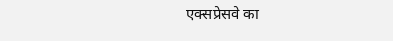एक्सप्रेसवे का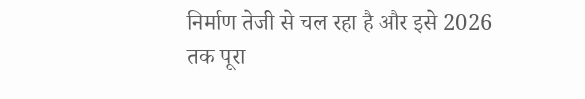निर्माण तेजी से चल रहा है और इसे 2026 तक पूरा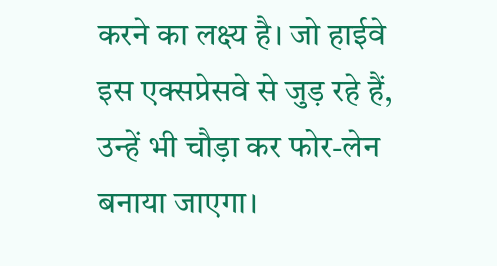करने का लक्ष्य है। जो हाईवे इस एक्सप्रेसवे से जुड़ रहे हैं, उन्हें भी चौड़ा कर फोर-लेन बनाया जाएगा।